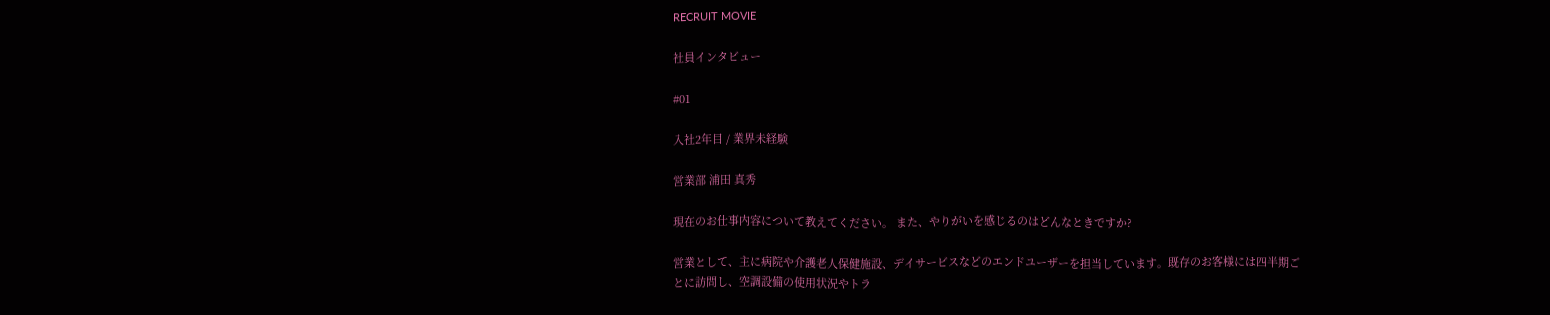RECRUIT MOVIE

社員インタビュー

#01

入社2年目 / 業界未経験

営業部 浦田 真秀

現在のお仕事内容について教えてください。 また、やりがいを感じるのはどんなときですか?

営業として、主に病院や介護老人保健施設、デイサービスなどのエンドユーザーを担当しています。既存のお客様には四半期ごとに訪問し、空調設備の使用状況やトラ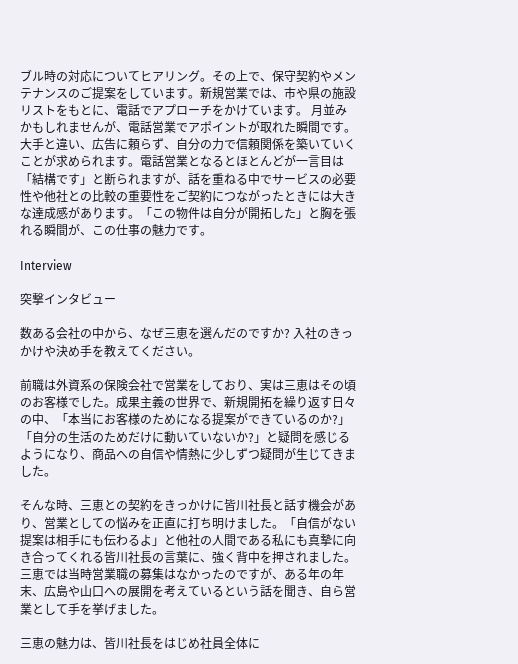ブル時の対応についてヒアリング。その上で、保守契約やメンテナンスのご提案をしています。新規営業では、市や県の施設リストをもとに、電話でアプローチをかけています。 月並みかもしれませんが、電話営業でアポイントが取れた瞬間です。大手と違い、広告に頼らず、自分の力で信頼関係を築いていくことが求められます。電話営業となるとほとんどが一言目は「結構です」と断られますが、話を重ねる中でサービスの必要性や他社との比較の重要性をご契約につながったときには大きな達成感があります。「この物件は自分が開拓した」と胸を張れる瞬間が、この仕事の魅力です。

Interview

突撃インタビュー

数ある会社の中から、なぜ三恵を選んだのですか? 入社のきっかけや決め手を教えてください。

前職は外資系の保険会社で営業をしており、実は三恵はその頃のお客様でした。成果主義の世界で、新規開拓を繰り返す日々の中、「本当にお客様のためになる提案ができているのか?」「自分の生活のためだけに動いていないか?」と疑問を感じるようになり、商品への自信や情熱に少しずつ疑問が生じてきました。

そんな時、三恵との契約をきっかけに皆川社長と話す機会があり、営業としての悩みを正直に打ち明けました。「自信がない提案は相手にも伝わるよ」と他社の人間である私にも真摯に向き合ってくれる皆川社長の言葉に、強く背中を押されました。三恵では当時営業職の募集はなかったのですが、ある年の年末、広島や山口への展開を考えているという話を聞き、自ら営業として手を挙げました。

三恵の魅力は、皆川社長をはじめ社員全体に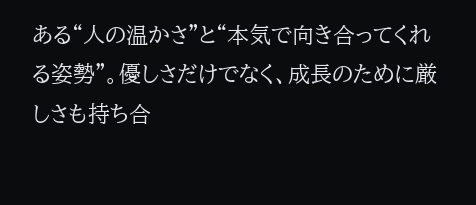ある“人の温かさ”と“本気で向き合ってくれる姿勢”。優しさだけでなく、成長のために厳しさも持ち合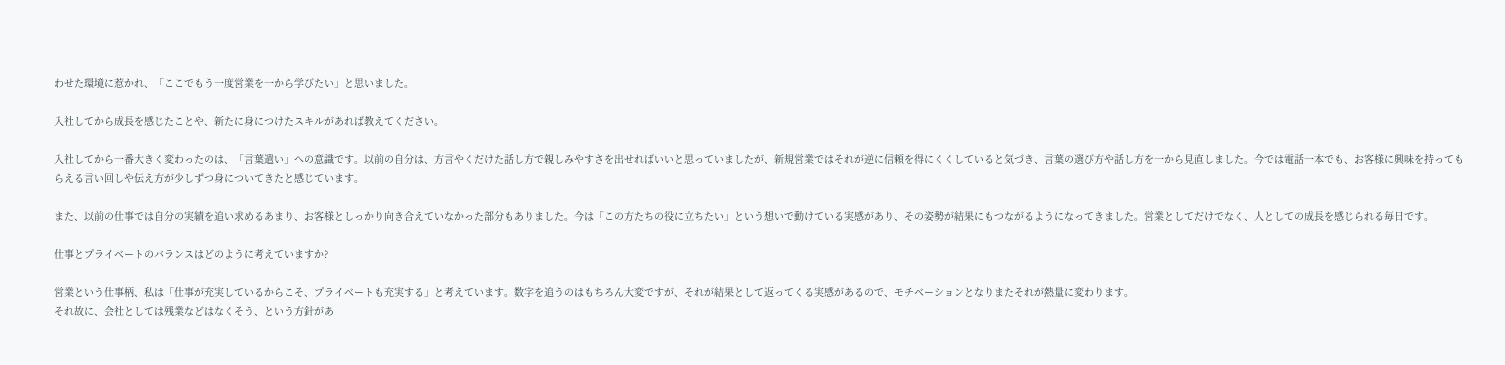わせた環境に惹かれ、「ここでもう一度営業を一から学びたい」と思いました。

入社してから成長を感じたことや、新たに身につけたスキルがあれば教えてください。

入社してから一番大きく変わったのは、「言葉遣い」への意識です。以前の自分は、方言やくだけた話し方で親しみやすさを出せればいいと思っていましたが、新規営業ではそれが逆に信頼を得にくくしていると気づき、言葉の選び方や話し方を一から見直しました。今では電話一本でも、お客様に興味を持ってもらえる言い回しや伝え方が少しずつ身についてきたと感じています。

また、以前の仕事では自分の実績を追い求めるあまり、お客様としっかり向き合えていなかった部分もありました。今は「この方たちの役に立ちたい」という想いで動けている実感があり、その姿勢が結果にもつながるようになってきました。営業としてだけでなく、人としての成長を感じられる毎日です。

仕事とプライベートのバランスはどのように考えていますか?

営業という仕事柄、私は「仕事が充実しているからこそ、プライベートも充実する」と考えています。数字を追うのはもちろん大変ですが、それが結果として返ってくる実感があるので、モチベーションとなりまたそれが熱量に変わります。
それ故に、会社としては残業などはなくそう、という方針があ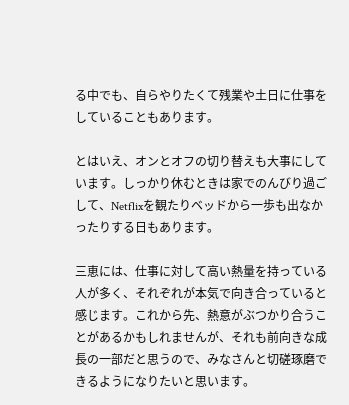る中でも、自らやりたくて残業や土日に仕事をしていることもあります。

とはいえ、オンとオフの切り替えも大事にしています。しっかり休むときは家でのんびり過ごして、Netflixを観たりベッドから一歩も出なかったりする日もあります。

三恵には、仕事に対して高い熱量を持っている人が多く、それぞれが本気で向き合っていると感じます。これから先、熱意がぶつかり合うことがあるかもしれませんが、それも前向きな成長の一部だと思うので、みなさんと切磋琢磨できるようになりたいと思います。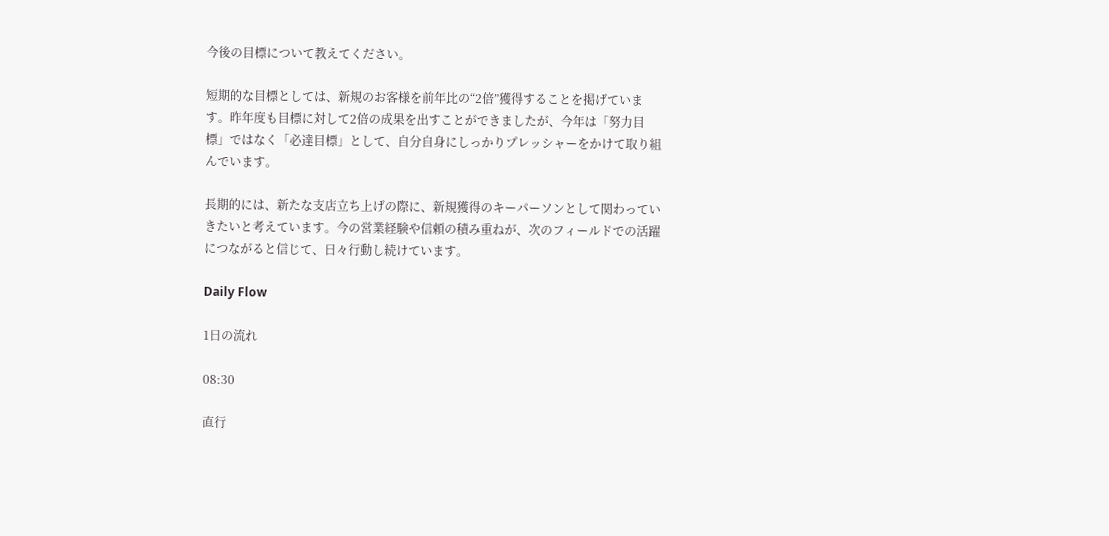今後の目標について教えてください。

短期的な目標としては、新規のお客様を前年比の“2倍”獲得することを掲げています。昨年度も目標に対して2倍の成果を出すことができましたが、今年は「努力目標」ではなく「必達目標」として、自分自身にしっかりプレッシャーをかけて取り組んでいます。

長期的には、新たな支店立ち上げの際に、新規獲得のキーパーソンとして関わっていきたいと考えています。今の営業経験や信頼の積み重ねが、次のフィールドでの活躍につながると信じて、日々行動し続けています。

Daily Flow

1日の流れ

08:30

直行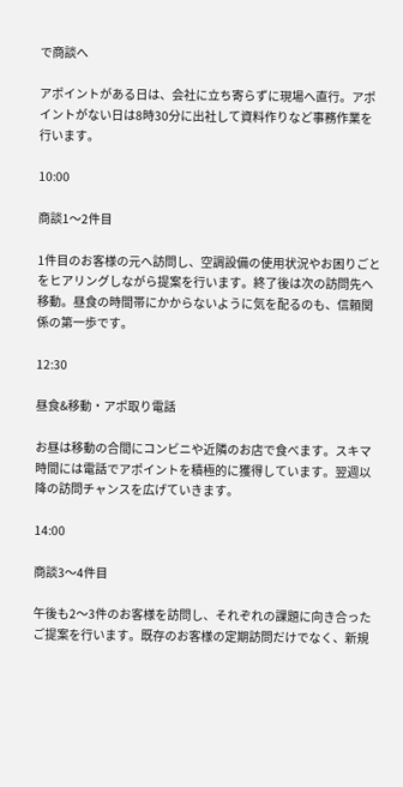で商談へ

アポイントがある日は、会社に立ち寄らずに現場へ直行。アポイントがない日は8時30分に出社して資料作りなど事務作業を行います。

10:00

商談1〜2件目

1件目のお客様の元へ訪問し、空調設備の使用状況やお困りごとをヒアリングしながら提案を行います。終了後は次の訪問先へ移動。昼食の時間帯にかからないように気を配るのも、信頼関係の第一歩です。

12:30

昼食&移動・アポ取り電話

お昼は移動の合間にコンビニや近隣のお店で食べます。スキマ時間には電話でアポイントを積極的に獲得しています。翌週以降の訪問チャンスを広げていきます。

14:00

商談3〜4件目

午後も2〜3件のお客様を訪問し、それぞれの課題に向き合ったご提案を行います。既存のお客様の定期訪問だけでなく、新規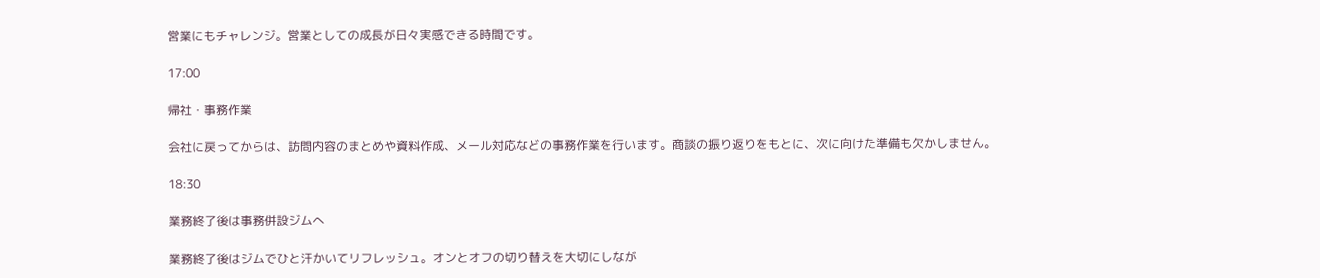営業にもチャレンジ。営業としての成長が日々実感できる時間です。

17:00

帰社・事務作業

会社に戻ってからは、訪問内容のまとめや資料作成、メール対応などの事務作業を行います。商談の振り返りをもとに、次に向けた準備も欠かしません。

18:30

業務終了後は事務併設ジムへ

業務終了後はジムでひと汗かいてリフレッシュ。オンとオフの切り替えを大切にしなが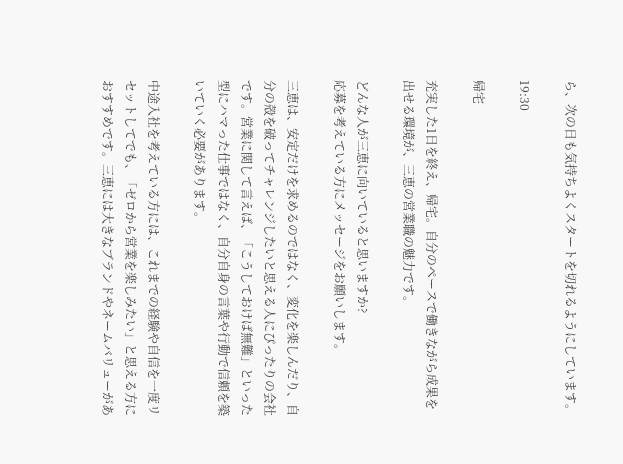ら、次の日も気持ちよくスタートを切れるようにしています。

19:30

帰宅

充実した1日を終え、帰宅。自分のペースで働きながら成果を出せる環境が、三恵の営業職の魅力です。

どんな人が三恵に向いていると思いますか?
応募を考えている方にメッセージをお願いします。

三恵は、安定だけを求めるのではなく、変化を楽しんだり、自分の殻を破ってチャレンジしたいと思える人にぴったりの会社です。営業に関して言えば、「こうしておけば無難」といった型にハマった仕事ではなく、自分自身の言葉や行動で信頼を築いていく必要があります。

中途入社を考えている方には、これまでの経験や自信を一度リセットしてでも、「ゼロから営業を楽しみたい」と思える方におすすめです。三恵には大きなブランドやネームバリューがあ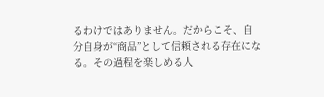るわけではありません。だからこそ、自分自身が“商品”として信頼される存在になる。その過程を楽しめる人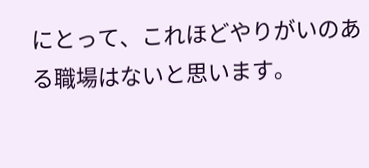にとって、これほどやりがいのある職場はないと思います。